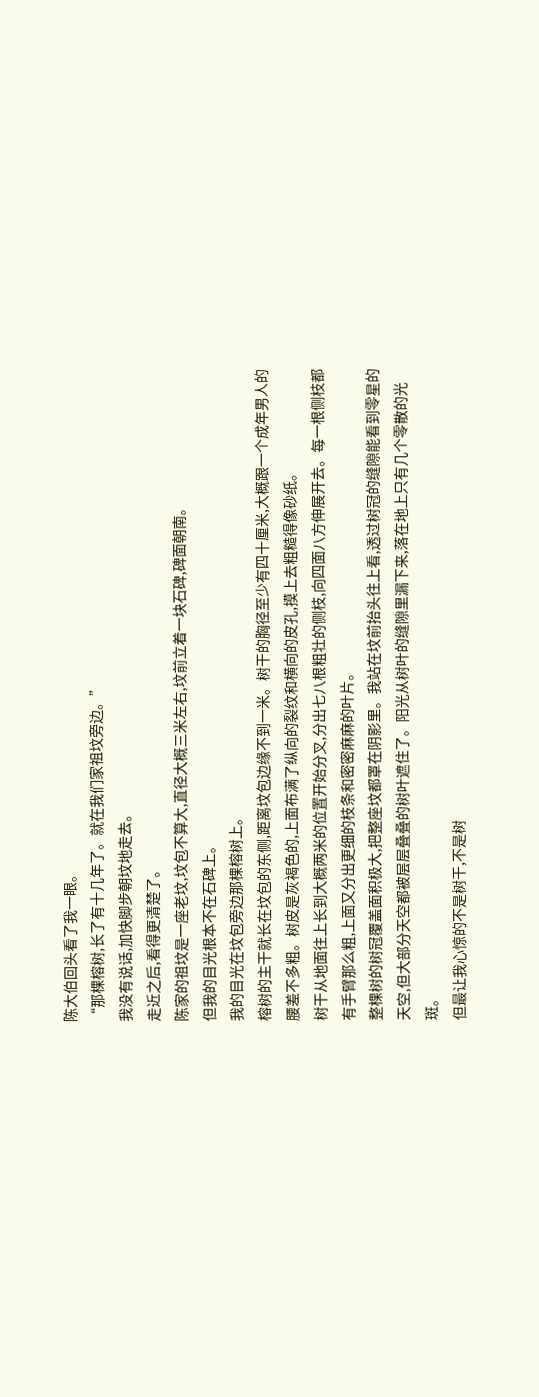陈大伯回头看了我一眼。
“那棵榕树,长了有十几年了。就在我们家祖坟旁边。”
我没有说话,加快脚步朝坟地走去。
走近之后,看得更清楚了。
陈家的祖坟是一座老坟,坟包不算大,直径大概三米左右,坟前立着一块石碑,碑面朝南。
但我的目光根本不在石碑上。
我的目光在坟包旁边那棵榕树上。
榕树的主干就长在坟包的东侧,距离坟包边缘不到一米。树干的胸径至少有四十厘米,大概跟一个成年男人的腰差不多粗。树皮是灰褐色的,上面布满了纵向的裂纹和横向的皮孔,摸上去粗糙得像砂纸。
树干从地面往上长到大概两米的位置开始分叉,分出七八根粗壮的侧枝,向四面八方伸展开去。每一根侧枝都有手臂那么粗,上面又分出更细的枝条和密密麻麻的叶片。
整棵树的树冠覆盖面积极大,把整座坟都罩在阴影里。我站在坟前抬头往上看,透过树冠的缝隙能看到零星的天空,但大部分天空都被层层叠叠的树叶遮住了。阳光从树叶的缝隙里漏下来,落在地上只有几个零散的光斑。
但最让我心惊的不是树干,不是树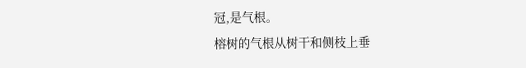冠,是气根。
榕树的气根从树干和侧枝上垂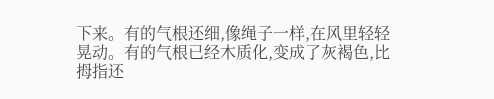下来。有的气根还细,像绳子一样,在风里轻轻晃动。有的气根已经木质化,变成了灰褐色,比拇指还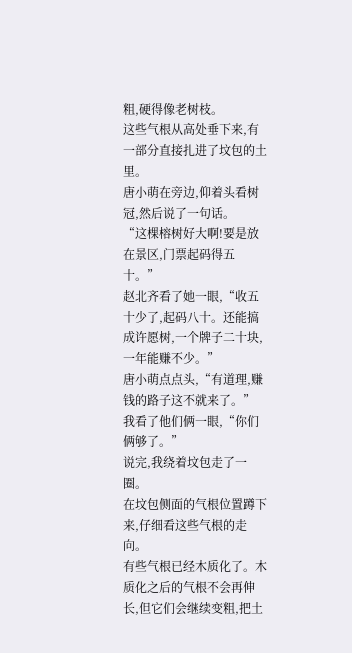粗,硬得像老树枝。
这些气根从高处垂下来,有一部分直接扎进了坟包的土里。
唐小萌在旁边,仰着头看树冠,然后说了一句话。
“这棵榕树好大啊!要是放在景区,门票起码得五十。”
赵北齐看了她一眼,“收五十少了,起码八十。还能搞成许愿树,一个牌子二十块,一年能赚不少。”
唐小萌点点头,“有道理,赚钱的路子这不就来了。”
我看了他们俩一眼,“你们俩够了。”
说完,我绕着坟包走了一圈。
在坟包侧面的气根位置蹲下来,仔细看这些气根的走向。
有些气根已经木质化了。木质化之后的气根不会再伸长,但它们会继续变粗,把土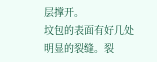层撑开。
坟包的表面有好几处明显的裂缝。裂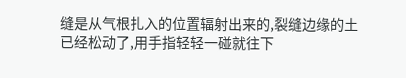缝是从气根扎入的位置辐射出来的,裂缝边缘的土已经松动了,用手指轻轻一碰就往下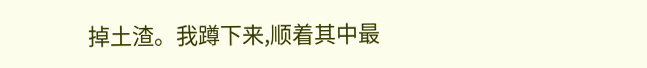掉土渣。我蹲下来,顺着其中最